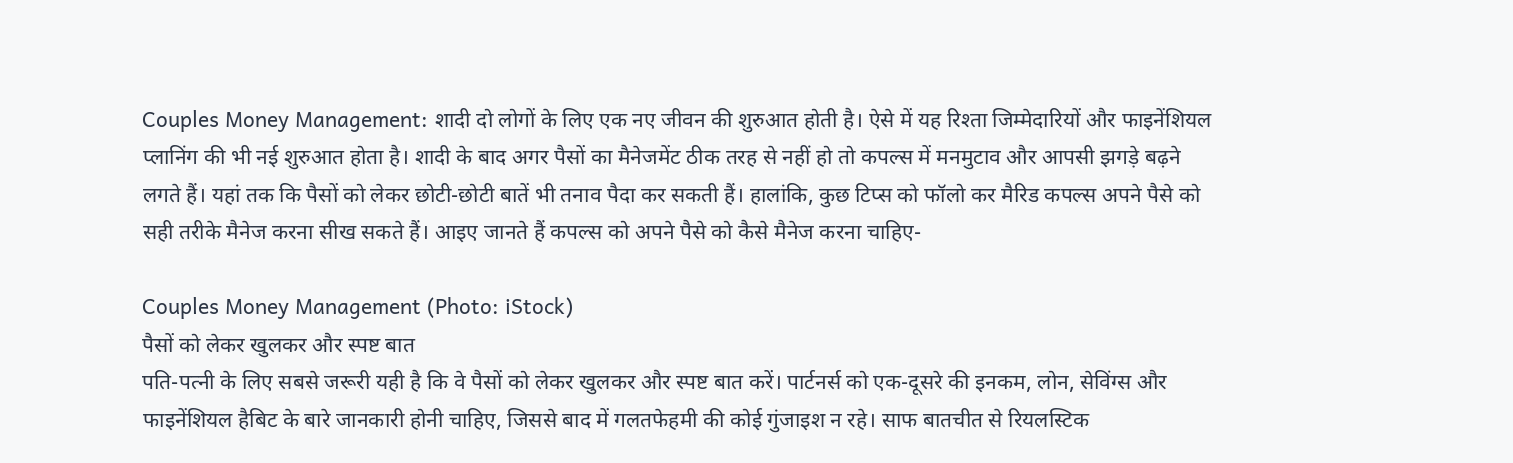Couples Money Management: शादी दो लोगों के लिए एक नए जीवन की शुरुआत होती है। ऐसे में यह रिश्ता जिम्मेदारियों और फाइनेंशियल प्लानिंग की भी नई शुरुआत होता है। शादी के बाद अगर पैसों का मैनेजमेंट ठीक तरह से नहीं हो तो कपल्स में मनमुटाव और आपसी झगड़े बढ़ने लगते हैं। यहां तक कि पैसों को लेकर छोटी-छोटी बातें भी तनाव पैदा कर सकती हैं। हालांकि, कुछ टिप्स को फॉलो कर मैरिड कपल्स अपने पैसे को सही तरीके मैनेज करना सीख सकते हैं। आइए जानते हैं कपल्स को अपने पैसे को कैसे मैनेज करना चाहिए-

Couples Money Management (Photo: iStock)
पैसों को लेकर खुलकर और स्पष्ट बात
पति-पत्नी के लिए सबसे जरूरी यही है कि वे पैसों को लेकर खुलकर और स्पष्ट बात करें। पार्टनर्स को एक-दूसरे की इनकम, लोन, सेविंग्स और फाइनेंशियल हैबिट के बारे जानकारी होनी चाहिए, जिससे बाद में गलतफेहमी की कोई गुंजाइश न रहे। साफ बातचीत से रियलस्टिक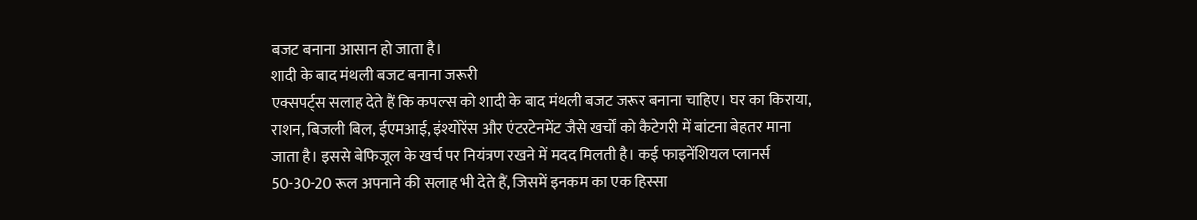बजट बनाना आसान हो जाता है।
शादी के बाद मंथली बजट बनाना जरूरी
एक्सपर्ट्स सलाह देते हैं कि कपल्स को शादी के बाद मंथली बजट जरूर बनाना चाहिए। घर का किराया, राशन, बिजली बिल, ईएमआई, इंश्योरेंस और एंटरटेनमेंट जैसे खर्चों को कैटेगरी में बांटना बेहतर माना जाता है। इससे बेफिजूल के खर्च पर नियंत्रण रखने में मदद मिलती है। कई फाइनेंशियल प्लानर्स 50-30-20 रूल अपनाने की सलाह भी देते हैं, जिसमें इनकम का एक हिस्सा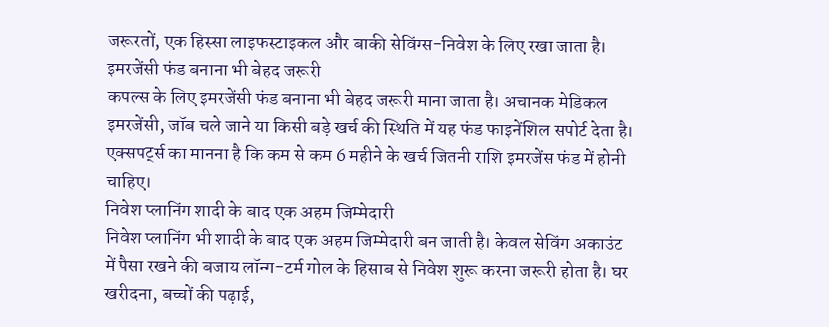जरूरतों, एक हिस्सा लाइफस्टाइकल और बाकी सेविंग्स-निवेश के लिए रखा जाता है।
इमरजेंसी फंड बनाना भी बेहद जरूरी
कपल्स के लिए इमरजेंसी फंड बनाना भी बेहद जरूरी माना जाता है। अचानक मेडिकल इमरजेंसी, जॉब चले जाने या किसी बड़े खर्च की स्थिति में यह फंड फाइनेंशिल सपोर्ट देता है। एक्सपर्ट्स का मानना है कि कम से कम 6 महीने के खर्च जितनी राशि इमरजेंस फंड में होनी चाहिए।
निवेश प्लानिंग शादी के बाद एक अहम जिम्मेदारी
निवेश प्लानिंग भी शादी के बाद एक अहम जिम्मेदारी बन जाती है। केवल सेविंग अकाउंट में पैसा रखने की बजाय लॉन्ग-टर्म गोल के हिसाब से निवेश शुरू करना जरूरी होता है। घर खरीदना, बच्चों की पढ़ाई,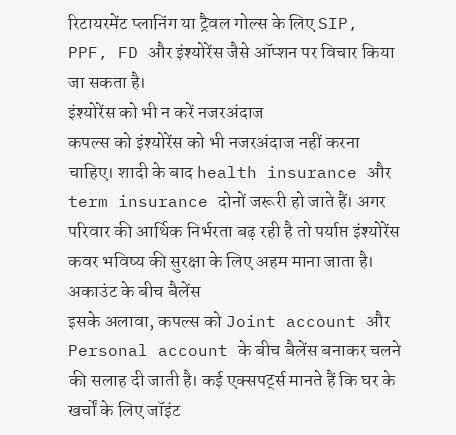रिटायरमेंट प्लानिंग या ट्रैवल गोल्स के लिए SIP, PPF, FD और इंश्योरेंस जैसे ऑप्शन पर विचार किया जा सकता है।
इंश्योरेंस को भी न करें नजरअंदाज
कपल्स को इंश्योरेंस को भी नजरअंदाज नहीं करना चाहिए। शादी के बाद health insurance और term insurance दोनों जरूरी हो जाते हैं। अगर परिवार की आर्थिक निर्भरता बढ़ रही है तो पर्याप्त इंश्योरेंस कवर भविष्य की सुरक्षा के लिए अहम माना जाता है।
अकाउंट के बीच बैलेंस
इसके अलावा, कपल्स को Joint account और Personal account के बीच बैलेंस बनाकर चलने की सलाह दी जाती है। कई एक्सपर्ट्स मानते हैं कि घर के खर्चों के लिए जॉइंट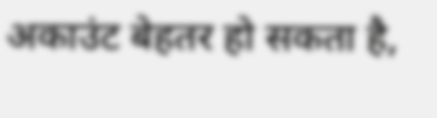अकाउंट बेहतर हो सकता है,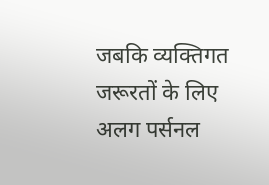जबकि व्यक्तिगत जरूरतों के लिए अलग पर्सनल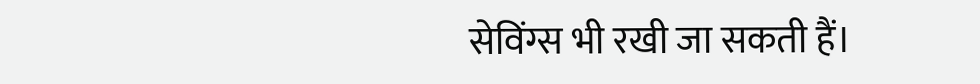सेविंग्स भी रखी जा सकती हैं।